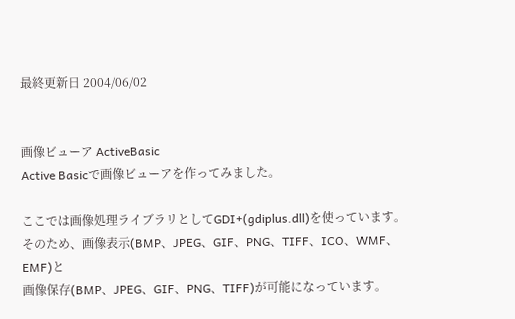最終更新日 2004/06/02


画像ビューア ActiveBasic
Active Basicで画像ビューアを作ってみました。

ここでは画像処理ライブラリとしてGDI+(gdiplus.dll)を使っています。
そのため、画像表示(BMP、JPEG、GIF、PNG、TIFF、ICO、WMF、EMF)と
画像保存(BMP、JPEG、GIF、PNG、TIFF)が可能になっています。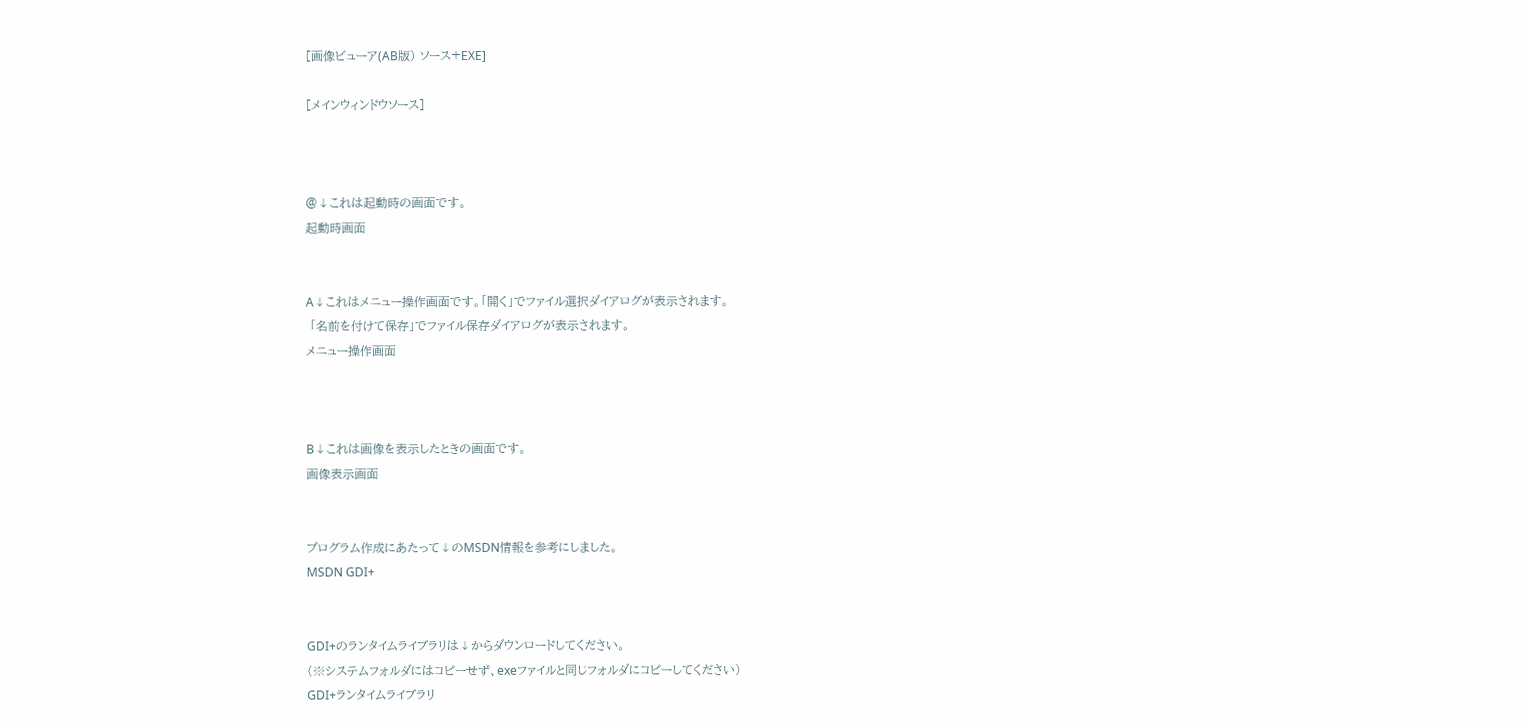[画像ビューア(AB版) ソース+EXE]

[メインウィンドウソース]



@↓これは起動時の画面です。
起動時画面


A↓これはメニュー操作画面です。「開く」でファイル選択ダイアログが表示されます。
 「名前を付けて保存」でファイル保存ダイアログが表示されます。
メニュー操作画面



B↓これは画像を表示したときの画面です。
画像表示画面


プログラム作成にあたって↓のMSDN情報を参考にしました。
MSDN GDI+


GDI+のランタイムライブラリは↓からダウンロードしてください。
(※システムフォルダにはコピーせず、exeファイルと同じフォルダにコピーしてください)
GDI+ランタイムライブラリ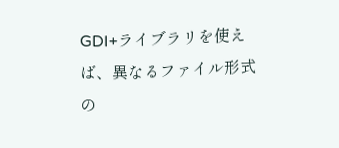GDI+ライブラリを使えば、異なるファイル形式の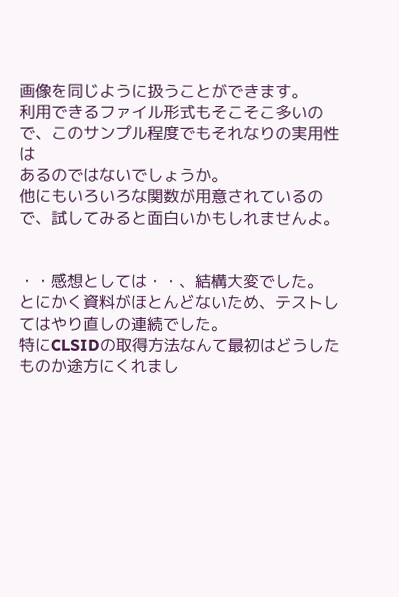画像を同じように扱うことができます。
利用できるファイル形式もそこそこ多いので、このサンプル程度でもそれなりの実用性は
あるのではないでしょうか。
他にもいろいろな関数が用意されているので、試してみると面白いかもしれませんよ。


・・感想としては・・、結構大変でした。
とにかく資料がほとんどないため、テストしてはやり直しの連続でした。
特にCLSIDの取得方法なんて最初はどうしたものか途方にくれまし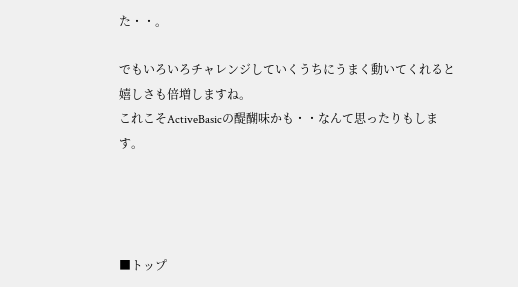た・・。

でもいろいろチャレンジしていくうちにうまく動いてくれると嬉しさも倍増しますね。
これこそActiveBasicの醍醐味かも・・なんて思ったりもします。




■トップ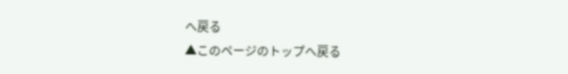へ戻る
▲このページのトップへ戻る